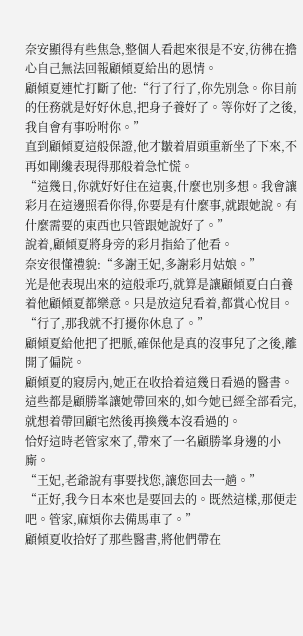奈安顯得有些焦急,整個人看起來很是不安,彷彿在擔心自己無法回報顧傾夏給出的恩情。
顧傾夏連忙打斷了他:“行了行了,你先別急。你目前的任務就是好好休息,把身子養好了。等你好了之後,我自會有事吩咐你。”
直到顧傾夏這般保證,他才皺着眉頭重新坐了下來,不再如剛纔表現得那般着急忙慌。
“這幾日,你就好好住在這裏,什麼也別多想。我會讓彩月在這邊照看你得,你要是有什麼事,就跟她說。有什麼需要的東西也只管跟她說好了。”
說着,顧傾夏將身旁的彩月指給了他看。
奈安很懂禮貌:“多謝王妃,多謝彩月姑娘。”
光是他表現出來的這般乖巧,就算是讓顧傾夏白白養着他顧傾夏都樂意。只是放這兒看着,都賞心悅目。
“行了,那我就不打擾你休息了。”
顧傾夏給他把了把脈,確保他是真的沒事兒了之後,離開了偏院。
顧傾夏的寢房內,她正在收拾着這幾日看過的醫書。這些都是顧勝峯讓她帶回來的,如今她已經全部看完,就想着帶回顧宅然後再換幾本沒看過的。
恰好這時老管家來了,帶來了一名顧勝峯身邊的小廝。
“王妃,老爺說有事要找您,讓您回去一趟。”
“正好,我今日本來也是要回去的。既然這樣,那便走吧。管家,麻煩你去備馬車了。”
顧傾夏收拾好了那些醫書,將他們帶在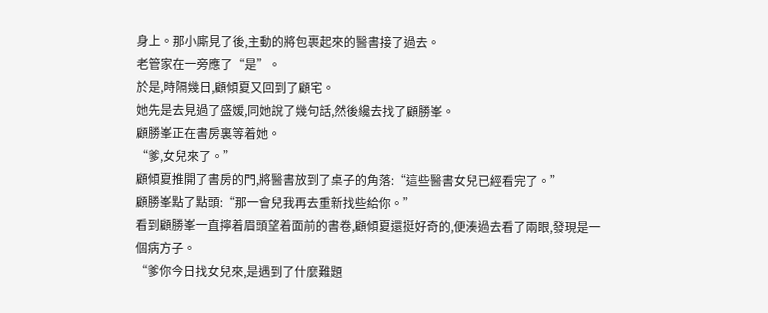身上。那小廝見了後,主動的將包裹起來的醫書接了過去。
老管家在一旁應了“是”。
於是,時隔幾日,顧傾夏又回到了顧宅。
她先是去見過了盛媛,同她說了幾句話,然後纔去找了顧勝峯。
顧勝峯正在書房裏等着她。
“爹,女兒來了。”
顧傾夏推開了書房的門,將醫書放到了桌子的角落:“這些醫書女兒已經看完了。”
顧勝峯點了點頭:“那一會兒我再去重新找些給你。”
看到顧勝峯一直擰着眉頭望着面前的書卷,顧傾夏還挺好奇的,便湊過去看了兩眼,發現是一個病方子。
“爹你今日找女兒來,是遇到了什麼難題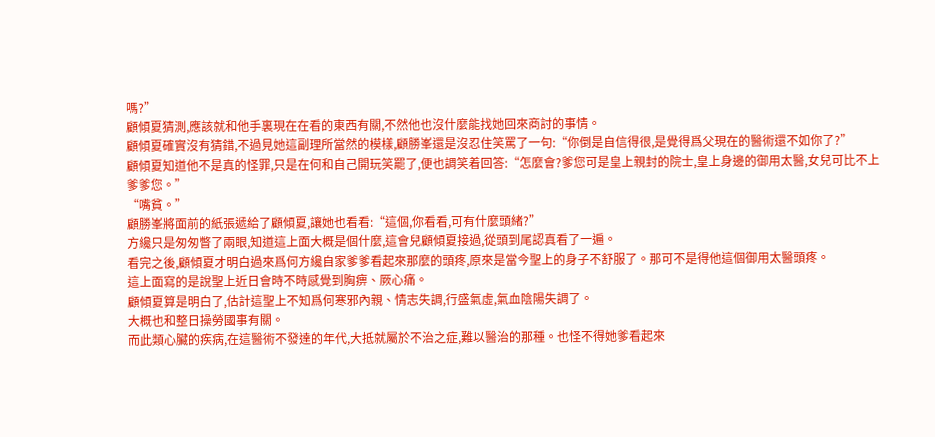嗎?”
顧傾夏猜測,應該就和他手裏現在在看的東西有關,不然他也沒什麼能找她回來商討的事情。
顧傾夏確實沒有猜錯,不過見她這副理所當然的模樣,顧勝峯還是沒忍住笑罵了一句:“你倒是自信得很,是覺得爲父現在的醫術還不如你了?”
顧傾夏知道他不是真的怪罪,只是在何和自己開玩笑罷了,便也調笑着回答:“怎麼會?爹您可是皇上親封的院士,皇上身邊的御用太醫,女兒可比不上爹爹您。”
“嘴貧。”
顧勝峯將面前的紙張遞給了顧傾夏,讓她也看看:“這個,你看看,可有什麼頭緒?”
方纔只是匆匆瞥了兩眼,知道這上面大概是個什麼,這會兒顧傾夏接過,從頭到尾認真看了一遍。
看完之後,顧傾夏才明白過來爲何方纔自家爹爹看起來那麼的頭疼,原來是當今聖上的身子不舒服了。那可不是得他這個御用太醫頭疼。
這上面寫的是說聖上近日會時不時感覺到胸痹、厥心痛。
顧傾夏算是明白了,估計這聖上不知爲何寒邪內親、情志失調,行盛氣虛,氣血陰陽失調了。
大概也和整日操勞國事有關。
而此類心臟的疾病,在這醫術不發達的年代,大抵就屬於不治之症,難以醫治的那種。也怪不得她爹看起來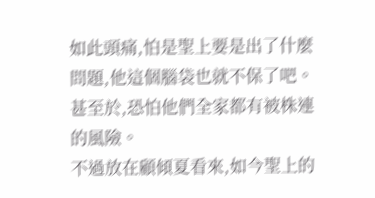如此頭痛,怕是聖上要是出了什麼問題,他這個腦袋也就不保了吧。甚至於,恐怕他們全家都有被株連的風險。
不過放在顧傾夏看來,如今聖上的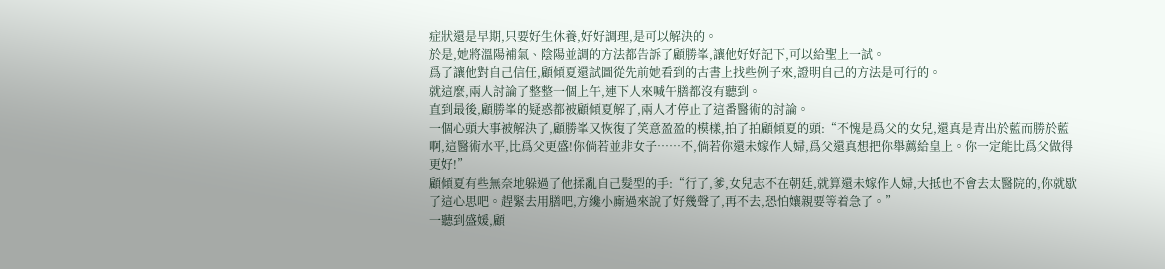症狀還是早期,只要好生休養,好好調理,是可以解決的。
於是,她將溫陽補氣、陰陽並調的方法都告訴了顧勝峯,讓他好好記下,可以給聖上一試。
爲了讓他對自己信任,顧傾夏還試圖從先前她看到的古書上找些例子來,證明自己的方法是可行的。
就這麼,兩人討論了整整一個上午,連下人來喊午膳都沒有聽到。
直到最後,顧勝峯的疑惑都被顧傾夏解了,兩人才停止了這番醫術的討論。
一個心頭大事被解決了,顧勝峯又恢復了笑意盈盈的模樣,拍了拍顧傾夏的頭:“不愧是爲父的女兒,還真是青出於藍而勝於藍啊,這醫術水平,比爲父更盛!你倘若並非女子……不,倘若你還未嫁作人婦,爲父還真想把你舉薦給皇上。你一定能比爲父做得更好!”
顧傾夏有些無奈地躲過了他揉亂自己髮型的手:“行了,爹,女兒志不在朝廷,就算還未嫁作人婦,大抵也不會去太醫院的,你就歇了這心思吧。趕緊去用膳吧,方纔小廝過來說了好幾聲了,再不去,恐怕孃親要等着急了。”
一聽到盛媛,顧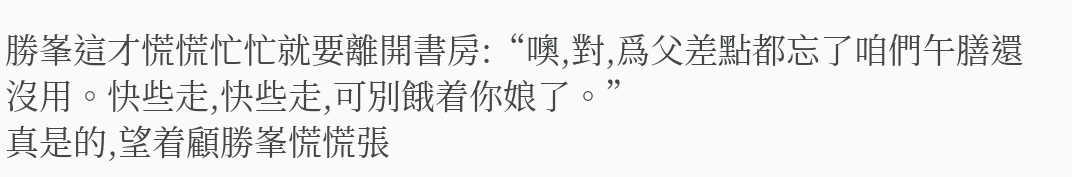勝峯這才慌慌忙忙就要離開書房:“噢,對,爲父差點都忘了咱們午膳還沒用。快些走,快些走,可別餓着你娘了。”
真是的,望着顧勝峯慌慌張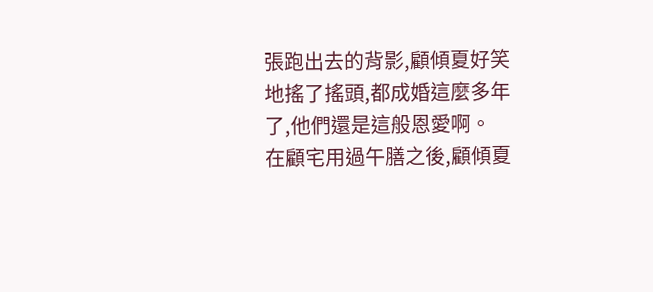張跑出去的背影,顧傾夏好笑地搖了搖頭,都成婚這麼多年了,他們還是這般恩愛啊。
在顧宅用過午膳之後,顧傾夏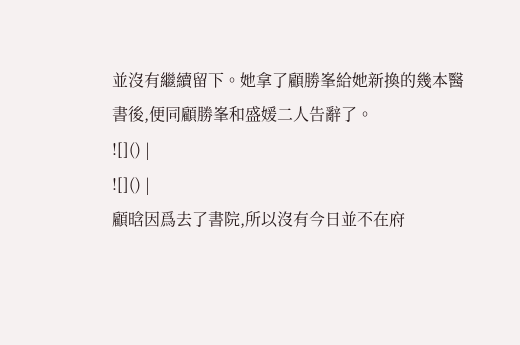並沒有繼續留下。她拿了顧勝峯給她新換的幾本醫書後,便同顧勝峯和盛媛二人告辭了。
![]() |
![]() |
顧晗因爲去了書院,所以沒有今日並不在府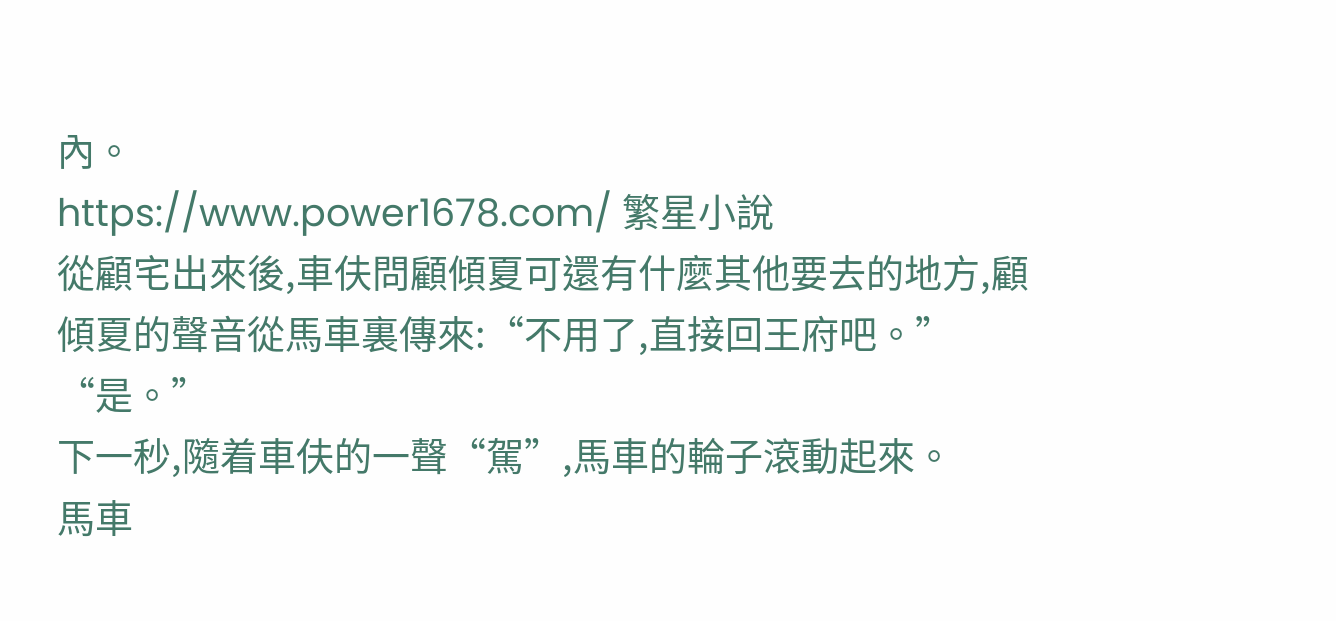內。
https://www.power1678.com/ 繁星小說
從顧宅出來後,車伕問顧傾夏可還有什麼其他要去的地方,顧傾夏的聲音從馬車裏傳來:“不用了,直接回王府吧。”
“是。”
下一秒,隨着車伕的一聲“駕”,馬車的輪子滾動起來。
馬車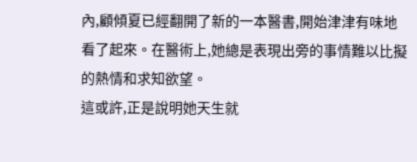內,顧傾夏已經翻開了新的一本醫書,開始津津有味地看了起來。在醫術上,她總是表現出旁的事情難以比擬的熱情和求知欲望。
這或許,正是說明她天生就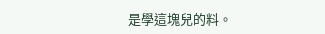是學這塊兒的料。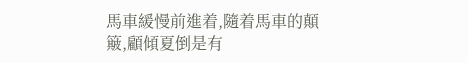馬車緩慢前進着,隨着馬車的顛簸,顧傾夏倒是有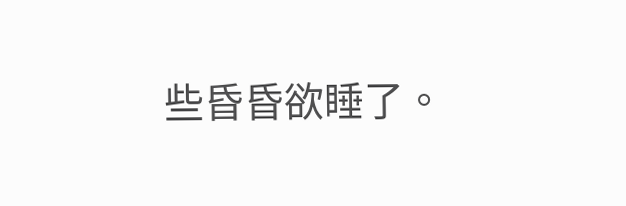些昏昏欲睡了。